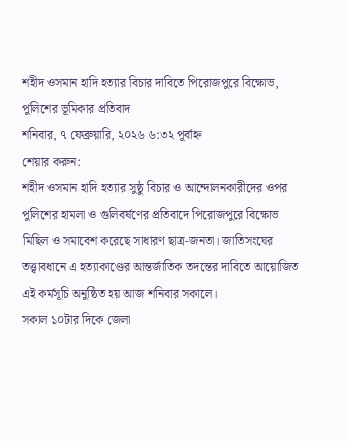শহীদ ওসমান হাদি হত্যার বিচার দাবিতে পিরোজপুরে বিক্ষোভ, পুলিশের ভূমিকার প্রতিবাদ
শনিবার, ৭ ফেব্রুয়ারি, ২০২৬ ৬:৩২ পূর্বাহ্ন
শেয়ার করুন:
শহীদ ওসমান হাদি হত্যার সুষ্ঠু বিচার ও আন্দোলনকারীদের ওপর পুলিশের হামলা ও গুলিবর্ষণের প্রতিবাদে পিরোজপুরে বিক্ষোভ মিছিল ও সমাবেশ করেছে সাধারণ ছাত্র-জনতা। জাতিসংঘের তত্ত্বাবধানে এ হত্যাকাণ্ডের আন্তর্জাতিক তদন্তের দাবিতে আয়োজিত এই কর্মসূচি অনুষ্ঠিত হয় আজ শনিবার সকালে।
সকাল ১০টার দিকে জেলা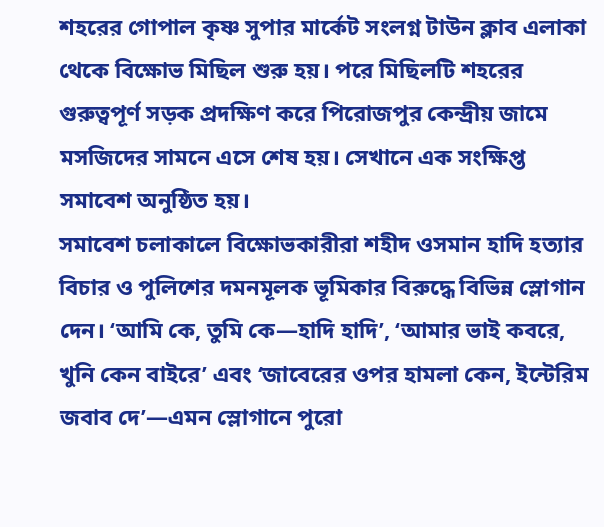শহরের গোপাল কৃষ্ণ সুপার মার্কেট সংলগ্ন টাউন ক্লাব এলাকা থেকে বিক্ষোভ মিছিল শুরু হয়। পরে মিছিলটি শহরের গুরুত্বপূর্ণ সড়ক প্রদক্ষিণ করে পিরোজপুর কেন্দ্রীয় জামে মসজিদের সামনে এসে শেষ হয়। সেখানে এক সংক্ষিপ্ত সমাবেশ অনুষ্ঠিত হয়।
সমাবেশ চলাকালে বিক্ষোভকারীরা শহীদ ওসমান হাদি হত্যার বিচার ও পুলিশের দমনমূলক ভূমিকার বিরুদ্ধে বিভিন্ন স্লোগান দেন। ‘আমি কে, তুমি কে—হাদি হাদি’, ‘আমার ভাই কবরে, খুনি কেন বাইরে’ এবং ‘জাবেরের ওপর হামলা কেন, ইন্টেরিম জবাব দে’—এমন স্লোগানে পুরো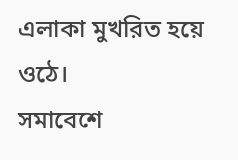এলাকা মুখরিত হয়ে ওঠে।
সমাবেশে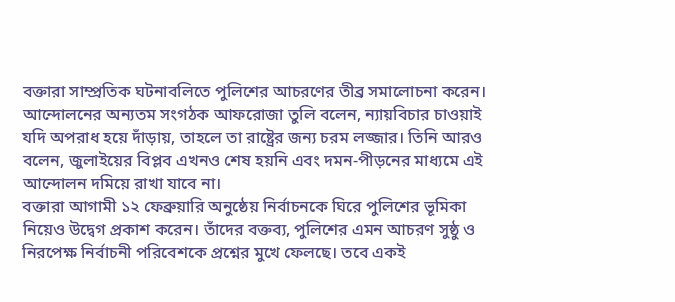বক্তারা সাম্প্রতিক ঘটনাবলিতে পুলিশের আচরণের তীব্র সমালোচনা করেন। আন্দোলনের অন্যতম সংগঠক আফরোজা তুলি বলেন, ন্যায়বিচার চাওয়াই যদি অপরাধ হয়ে দাঁড়ায়, তাহলে তা রাষ্ট্রের জন্য চরম লজ্জার। তিনি আরও বলেন, জুলাইয়ের বিপ্লব এখনও শেষ হয়নি এবং দমন-পীড়নের মাধ্যমে এই আন্দোলন দমিয়ে রাখা যাবে না।
বক্তারা আগামী ১২ ফেব্রুয়ারি অনুষ্ঠেয় নির্বাচনকে ঘিরে পুলিশের ভূমিকা নিয়েও উদ্বেগ প্রকাশ করেন। তাঁদের বক্তব্য, পুলিশের এমন আচরণ সুষ্ঠু ও নিরপেক্ষ নির্বাচনী পরিবেশকে প্রশ্নের মুখে ফেলছে। তবে একই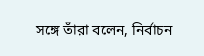সঙ্গে তাঁরা বলেন, নির্বাচন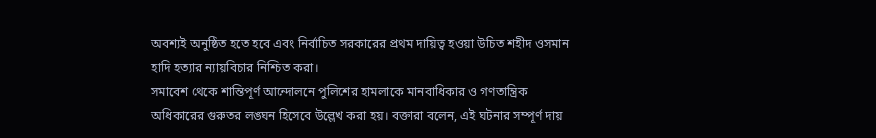অবশ্যই অনুষ্ঠিত হতে হবে এবং নির্বাচিত সরকারের প্রথম দায়িত্ব হওয়া উচিত শহীদ ওসমান হাদি হত্যার ন্যায়বিচার নিশ্চিত করা।
সমাবেশ থেকে শান্তিপূর্ণ আন্দোলনে পুলিশের হামলাকে মানবাধিকার ও গণতান্ত্রিক অধিকারের গুরুতর লঙ্ঘন হিসেবে উল্লেখ করা হয়। বক্তারা বলেন, এই ঘটনার সম্পূর্ণ দায়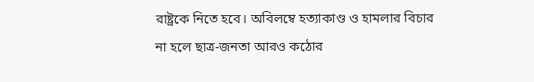রাষ্ট্রকে নিতে হবে। অবিলম্বে হত্যাকাণ্ড ও হামলার বিচার না হলে ছাত্র-জনতা আরও কঠোর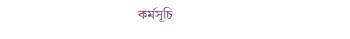কর্মসূচি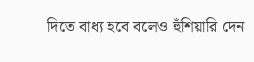দিতে বাধ্য হবে বলেও হুঁশিয়ারি দেন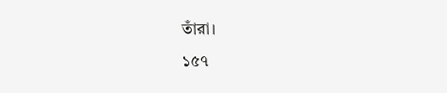তাঁরা।
১৫৭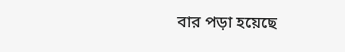বার পড়া হয়েছে